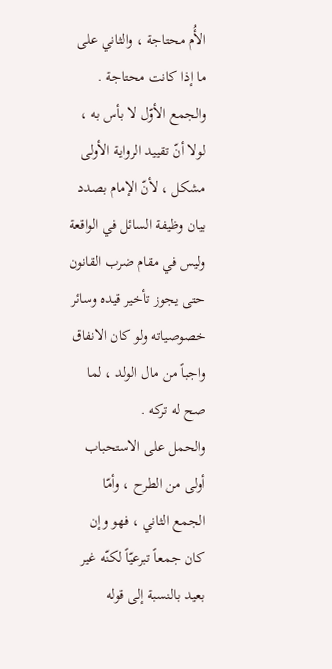الأُم محتاجة ، والثاني على ما إذا كانت محتاجة .
والجمع الأوّل لا بأس به ، لولا أنّ تقييد الرواية الأولى مشكل ، لأنّ الإمام بصدد بيان وظيفة السائل في الواقعة وليس في مقام ضرب القانون حتى يجوز تأخير قيده وسائر خصوصياته ولو كان الانفاق واجباً من مال الولد ، لما صح له تركه .
والحمل على الاستحباب أولى من الطرح ، وأمّا الجمع الثاني ، فهو وإن كان جمعاً تبرعيّاً لكنّه غير بعيد بالنسبة إلى قوله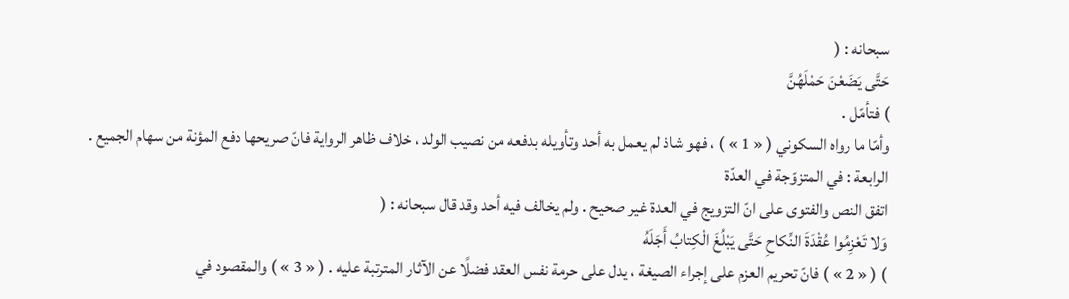سبحانه : (
حَتَّى يَضَعْنَ حَمْلَهُنَّ
) فتأمّل .
وأمّا ما رواه السكوني ( « 1 » ) ، فهو شاذ لم يعمل به أحد وتأويله بدفعه من نصيب الولد ، خلاف ظاهر الرواية فانّ صريحها دفع المؤنة من سهام الجميع .
الرابعة : في المتزوّجة في العدّة
اتفق النص والفتوى على انّ التزويج في العدة غير صحيح . ولم يخالف فيه أحد وقد قال سبحانه : (
وَلا تَعْزِمُوا عُقْدَةَ النِّكاحِ حَتَّى يَبْلُغَ الْكِتابُ أَجَلَهُ
) ( « 2 » ) فانّ تحريم العزم على إجراء الصيغة ، يدل على حرمة نفس العقد فضلًا عن الآثار المترتبة عليه . ( « 3 » ) والمقصود في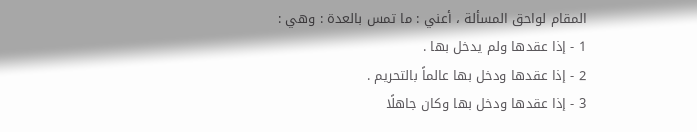المقام لواحق المسألة ، أعني : ما تمس بالعدة : وهي :
1 - إذا عقدها ولم يدخل بها .
2 - إذا عقدها ودخل بها عالماً بالتحريم .
3 - إذا عقدها ودخل بها وكان جاهلًا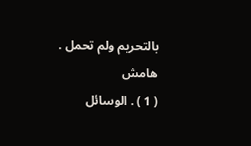بالتحريم ولم تحمل .
هامش
( 1 ) . الوسائل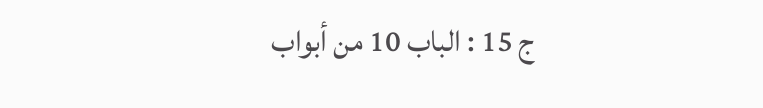ج 15 : الباب 10 من أبواب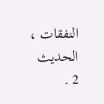النفقات ، الحديث 2 .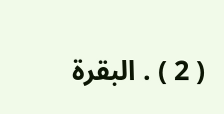( 2 ) . البقرة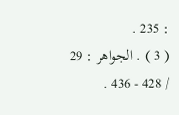: 235 .
( 3 ) . الجواهر : 29 / 428 - 436 .